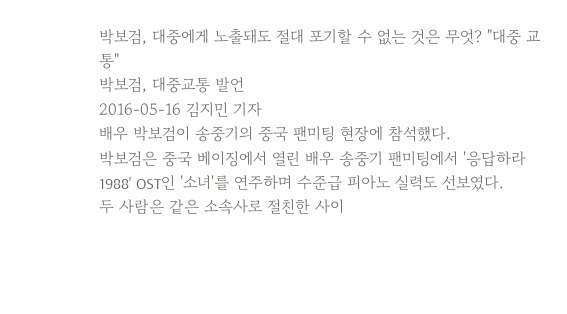박보검, 대중에게 노출돼도 절대 포기할 수 없는 것은 무엇? "대중 교통"
박보검, 대중교통 발언
2016-05-16 김지민 기자
배우 박보검이 송중기의 중국 팬미팅 현장에 참석했다.
박보검은 중국 베이징에서 열린 배우 송중기 팬미팅에서 '응답하라 1988' OST인 '소녀'를 연주하며 수준급 피아노 실력도 선보였다.
두 사람은 같은 소속사로 절친한 사이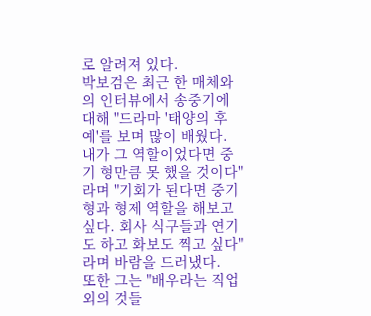로 알려져 있다.
박보검은 최근 한 매체와의 인터뷰에서 송중기에 대해 "드라마 '태양의 후예'를 보며 많이 배웠다. 내가 그 역할이었다면 중기 형만큼 못 했을 것이다"라며 "기회가 된다면 중기 형과 형제 역할을 해보고 싶다. 회사 식구들과 연기도 하고 화보도 찍고 싶다"라며 바람을 드러냈다.
또한 그는 "배우라는 직업 외의 것들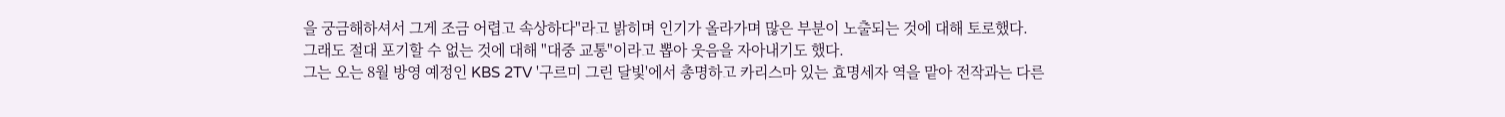을 궁금해하셔서 그게 조금 어렵고 속상하다"라고 밝히며 인기가 올라가며 많은 부분이 노출되는 것에 대해 토로했다.
그래도 절대 포기할 수 없는 것에 대해 "대중 교통"이라고 뽑아 웃음을 자아내기도 했다.
그는 오는 8월 방영 예정인 KBS 2TV '구르미 그린 달빛'에서 총명하고 카리스마 있는 효명세자 역을 맡아 전작과는 다른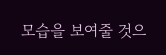모습을 보여줄 것으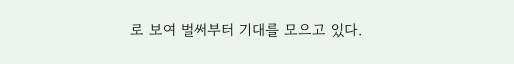로 보여 벌써부터 기대를 모으고 있다.